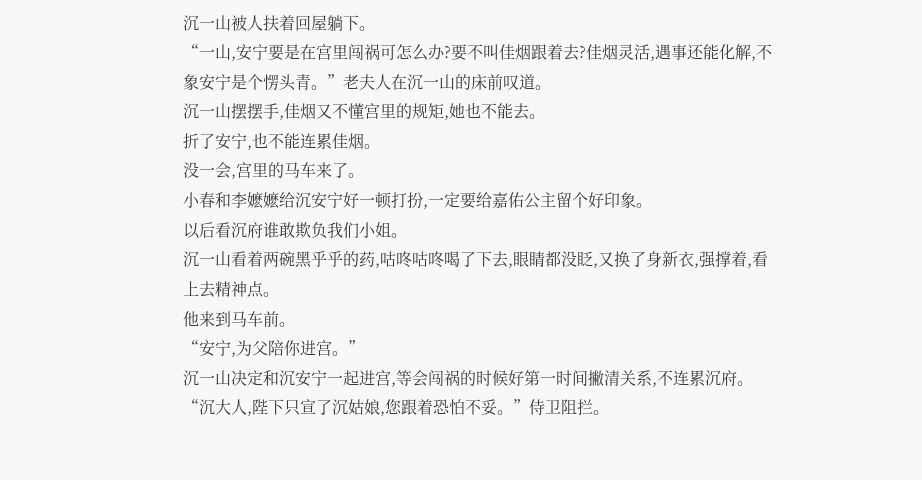沉一山被人扶着回屋躺下。
“一山,安宁要是在宫里闯祸可怎么办?要不叫佳烟跟着去?佳烟灵活,遇事还能化解,不象安宁是个愣头青。”老夫人在沉一山的床前叹道。
沉一山摆摆手,佳烟又不懂宫里的规矩,她也不能去。
折了安宁,也不能连累佳烟。
没一会,宫里的马车来了。
小春和李嬷嬷给沉安宁好一顿打扮,一定要给嘉佑公主留个好印象。
以后看沉府谁敢欺负我们小姐。
沉一山看着两碗黑乎乎的药,咕咚咕咚喝了下去,眼睛都没眨,又换了身新衣,强撑着,看上去精神点。
他来到马车前。
“安宁,为父陪你进宫。”
沉一山决定和沉安宁一起进宫,等会闯祸的时候好第一时间撇清关系,不连累沉府。
“沉大人,陛下只宣了沉姑娘,您跟着恐怕不妥。”侍卫阻拦。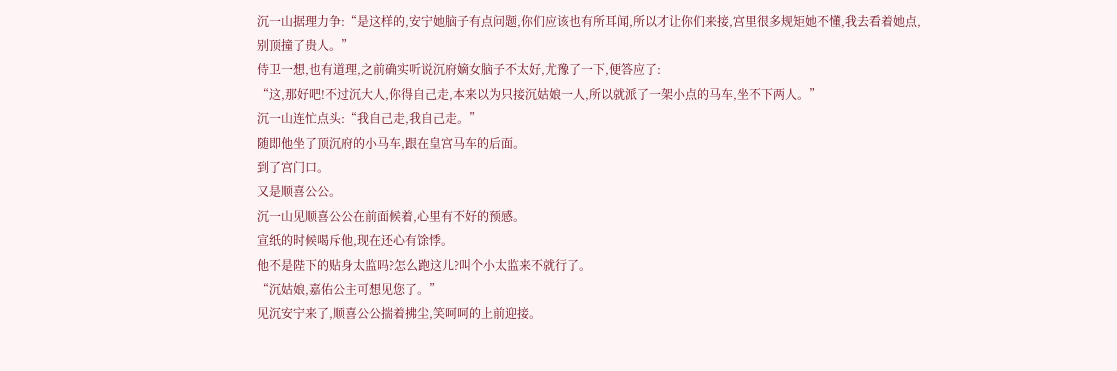沉一山据理力争:“是这样的,安宁她脑子有点问题,你们应该也有所耳闻,所以才让你们来接,宫里很多规矩她不懂,我去看着她点,别顶撞了贵人。”
侍卫一想,也有道理,之前确实听说沉府嫡女脑子不太好,尤豫了一下,便答应了:
“这,那好吧!不过沉大人,你得自己走,本来以为只接沉姑娘一人,所以就派了一架小点的马车,坐不下两人。”
沉一山连忙点头:“我自己走,我自己走。”
随即他坐了顶沉府的小马车,跟在皇宫马车的后面。
到了宫门口。
又是顺喜公公。
沉一山见顺喜公公在前面候着,心里有不好的预感。
宣纸的时候喝斥他,现在还心有馀悸。
他不是陛下的贴身太监吗?怎么跑这儿?叫个小太监来不就行了。
“沉姑娘,嘉佑公主可想见您了。”
见沉安宁来了,顺喜公公揣着拂尘,笑呵呵的上前迎接。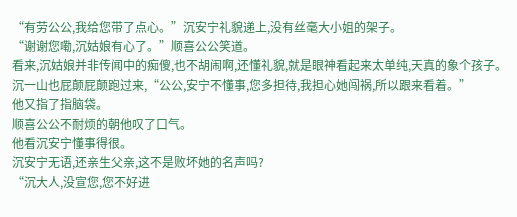“有劳公公,我给您带了点心。”沉安宁礼貌递上,没有丝毫大小姐的架子。
“谢谢您嘞,沉姑娘有心了。”顺喜公公笑道。
看来,沉姑娘并非传闻中的痴傻,也不胡闹啊,还懂礼貌,就是眼神看起来太单纯,天真的象个孩子。
沉一山也屁颠屁颠跑过来,“公公,安宁不懂事,您多担待,我担心她闯祸,所以跟来看着。”
他又指了指脑袋。
顺喜公公不耐烦的朝他叹了口气。
他看沉安宁懂事得很。
沉安宁无语,还亲生父亲,这不是败坏她的名声吗?
“沉大人,没宣您,您不好进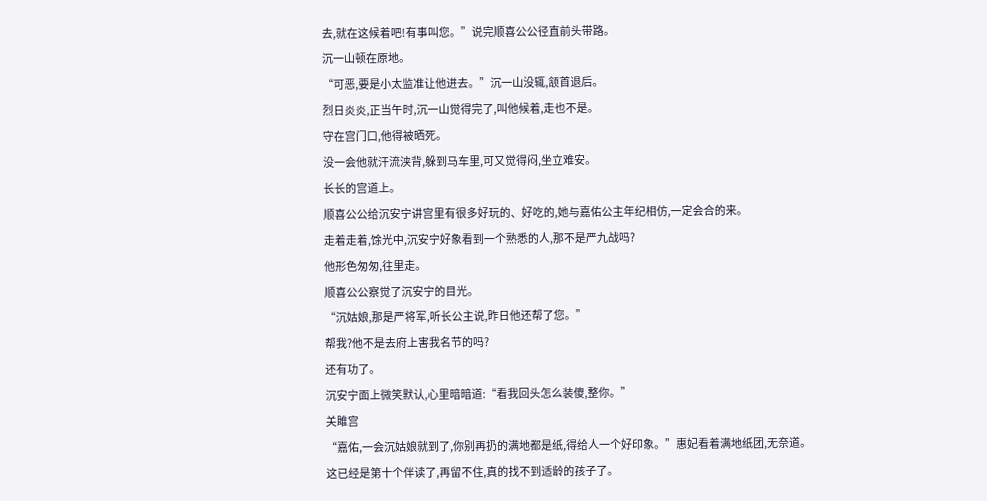去,就在这候着吧!有事叫您。”说完顺喜公公径直前头带路。
沉一山顿在原地。
“可恶,要是小太监准让他进去。”沉一山没辄,颔首退后。
烈日炎炎,正当午时,沉一山觉得完了,叫他候着,走也不是。
守在宫门口,他得被晒死。
没一会他就汗流浃背,躲到马车里,可又觉得闷,坐立难安。
长长的宫道上。
顺喜公公给沉安宁讲宫里有很多好玩的、好吃的,她与嘉佑公主年纪相仿,一定会合的来。
走着走着,馀光中,沉安宁好象看到一个熟悉的人,那不是严九战吗?
他形色匆匆,往里走。
顺喜公公察觉了沉安宁的目光。
“沉姑娘,那是严将军,听长公主说,昨日他还帮了您。”
帮我?他不是去府上害我名节的吗?
还有功了。
沉安宁面上微笑默认,心里暗暗道:“看我回头怎么装傻,整你。”
关雎宫
“嘉佑,一会沉姑娘就到了,你别再扔的满地都是纸,得给人一个好印象。”惠妃看着满地纸团,无奈道。
这已经是第十个伴读了,再留不住,真的找不到适龄的孩子了。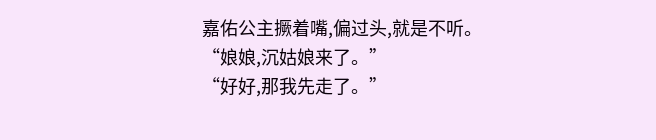嘉佑公主撅着嘴,偏过头,就是不听。
“娘娘,沉姑娘来了。”
“好好,那我先走了。”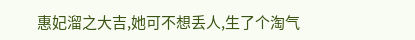惠妃溜之大吉,她可不想丢人,生了个淘气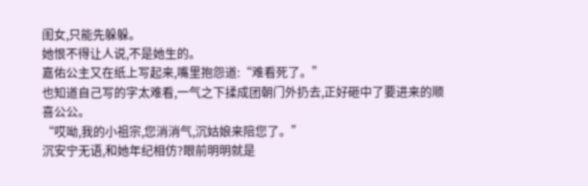闺女,只能先躲躲。
她恨不得让人说,不是她生的。
嘉佑公主又在纸上写起来,嘴里抱怨道:“难看死了。”
也知道自己写的字太难看,一气之下揉成团朝门外扔去,正好砸中了要进来的顺喜公公。
“哎呦,我的小祖宗,您消消气,沉姑娘来陪您了。”
沉安宁无语,和她年纪相仿?眼前明明就是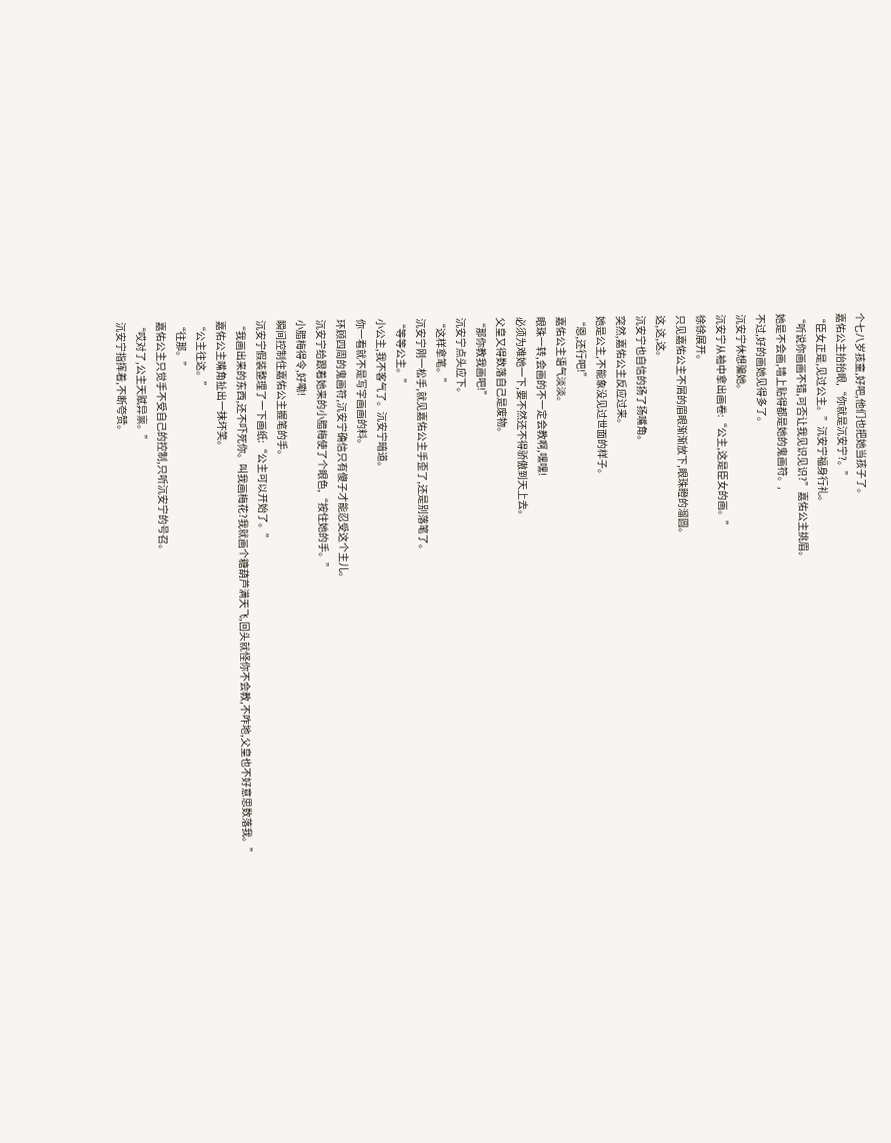个七八岁孩童,好吧,他们也把她当孩子了。
嘉佑公主抬抬眼,“你就是沉安宁?。”
“臣女正是,见过公主。”沉安宁福身行礼。
“听说你画画不错,可否让我见识见识?”嘉佑公主挑眉。
她是不会画,墙上贴得都是她的鬼画符。,
不过,好的画她见得多了。
沉安宁休想骗她。
沉安宁从袖中拿出画卷:“公主,这是臣女的画。”
徐徐展开。
只见嘉佑公主不屑的眉眼渐渐放下,眼珠瞪的溜圆。
这,这,这。
沉安宁也自信的扬了扬嘴角。
突然,嘉佑公主反应过来。
她是公主,不能象没见过世面的样子。
“恩,还行吧!”
嘉佑公主语气淡淡。
眼珠一转,会画的不一定会教啊,嘿嘿!
必须为难她一下,要不然还不得骄傲到天上去。
父皇又得数落自己是废物。
“那你教我画吧!”
沉安宁点头应下。
“这样拿笔。”
沉安宁刚一松手,就见嘉佑公主手歪了,还是别落笔了。
“等等公主。”
小公主,我不客气了。沉安宁暗道。
你一看就不是写字画画的料。
环顾四周的鬼画符,沉安宁确信只有傻子才能忍受这个主儿。
沉安宁给跟着她来的小腊梅使了个眼色,“按住她的手。”
小腊梅得令,好嘞!
瞬间控制住嘉佑公主握笔的手。
沉安宁假装整理了一下画纸:“公主可以开始了。”
“我画出来的东西,还不吓死你。叫我画梅花?我就画个糖葫芦满天飞,回头就怪你不会教,不咋地,父皇也不好意思数落我。”
嘉佑公主嘴角扯出一抹坏笑。
“公主往这。”
“往那。”
嘉佑公主只觉手不受自己的控制,只听沉安宁的号召。
“哎对了,公主天赋异禀。”
沉安宁指挥着,不断夸赞。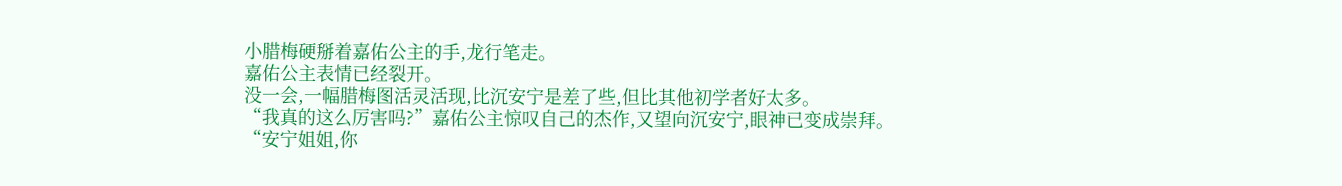小腊梅硬掰着嘉佑公主的手,龙行笔走。
嘉佑公主表情已经裂开。
没一会,一幅腊梅图活灵活现,比沉安宁是差了些,但比其他初学者好太多。
“我真的这么厉害吗?”嘉佑公主惊叹自己的杰作,又望向沉安宁,眼神已变成崇拜。
“安宁姐姐,你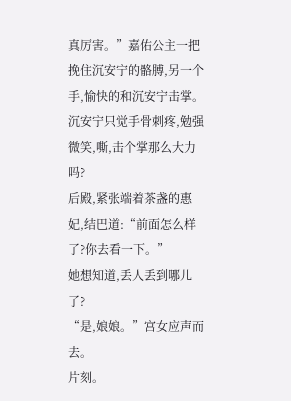真厉害。”嘉佑公主一把挽住沉安宁的骼膊,另一个手,愉快的和沉安宁击掌。
沉安宁只觉手骨刺疼,勉强微笑,嘶,击个掌那么大力吗?
后殿,紧张端着茶盏的惠妃,结巴道:“前面怎么样了?你去看一下。”
她想知道,丢人丢到哪儿了?
“是,娘娘。”宫女应声而去。
片刻。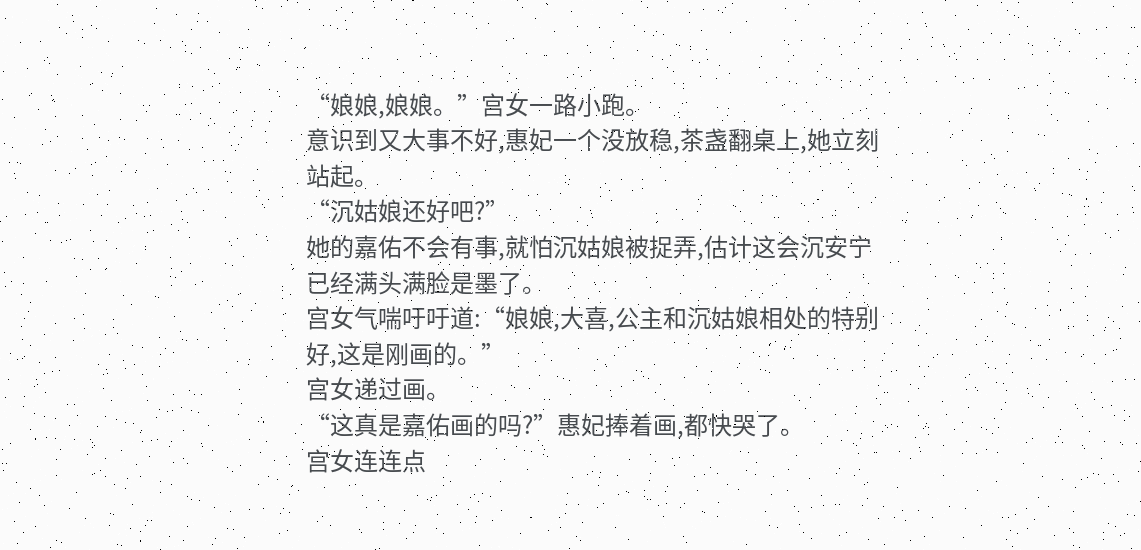“娘娘,娘娘。”宫女一路小跑。
意识到又大事不好,惠妃一个没放稳,茶盏翻桌上,她立刻站起。
“沉姑娘还好吧?”
她的嘉佑不会有事,就怕沉姑娘被捉弄,估计这会沉安宁已经满头满脸是墨了。
宫女气喘吁吁道:“娘娘,大喜,公主和沉姑娘相处的特别好,这是刚画的。”
宫女递过画。
“这真是嘉佑画的吗?”惠妃捧着画,都快哭了。
宫女连连点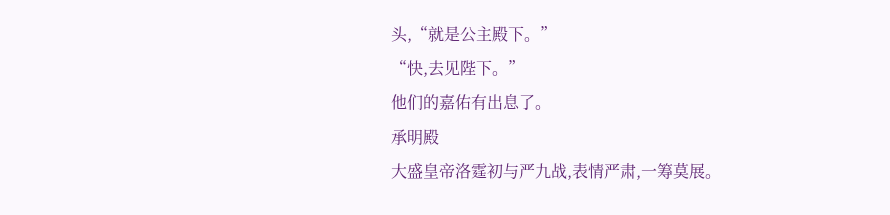头,“就是公主殿下。”
“快,去见陛下。”
他们的嘉佑有出息了。
承明殿
大盛皇帝洛霆初与严九战,表情严肃,一筹莫展。